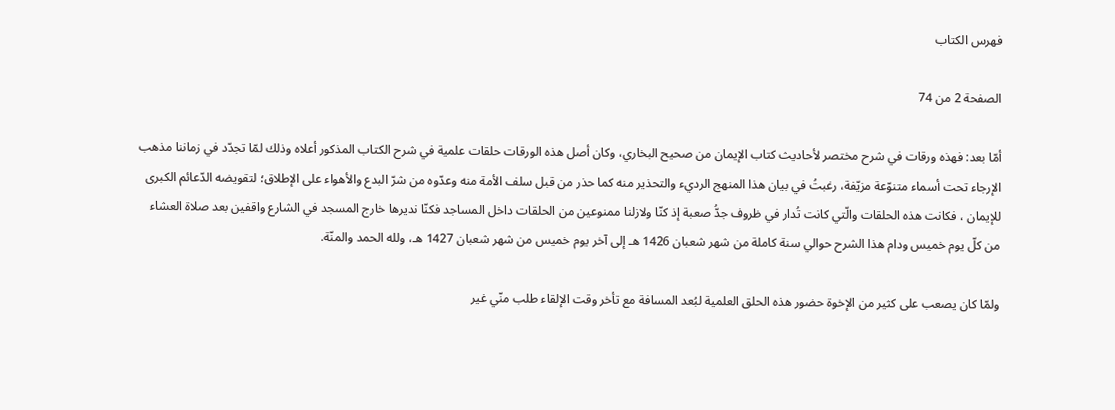فهرس الكتاب

الصفحة 2 من 74

أمّا بعد: فهذه ورقات في شرح مختصر لأحاديث كتاب الإيمان من صحيح البخاري، وكان أصل هذه الورقات حلقات علمية في شرح الكتاب المذكور أعلاه وذلك لمّا تجدّد في زماننا مذهب الإرجاء تحت أسماء متنوّعة مزيّفة، رغبتُ في بيان هذا المنهج الرديء والتحذير منه كما حذر من قبل سلف الأمة منه وعدّوه من شرّ البدع والأهواء على الإطلاق؛ لتقويضه الدّعائم الكبرى للإيمان ، فكانت هذه الحلقات والّتي كانت تُدار في ظروف جدُّ صعبة إذ كنّا ولازلنا ممنوعين من الحلقات داخل المساجد فكنّا نديرها خارج المسجد في الشارع واقفين بعد صلاة العشاء من كلّ يوم خميس ودام هذا الشرح حوالي سنة كاملة من شهر شعبان 1426 هـ إلى آخر يوم خميس من شهر شعبان 1427 هـ، ولله الحمد والمنّة.

ولمّا كان يصعب على كثير من الإخوة حضور هذه الحلق العلمية لبُعد المسافة مع تأخر وقت الإلقاء طلب منّي غير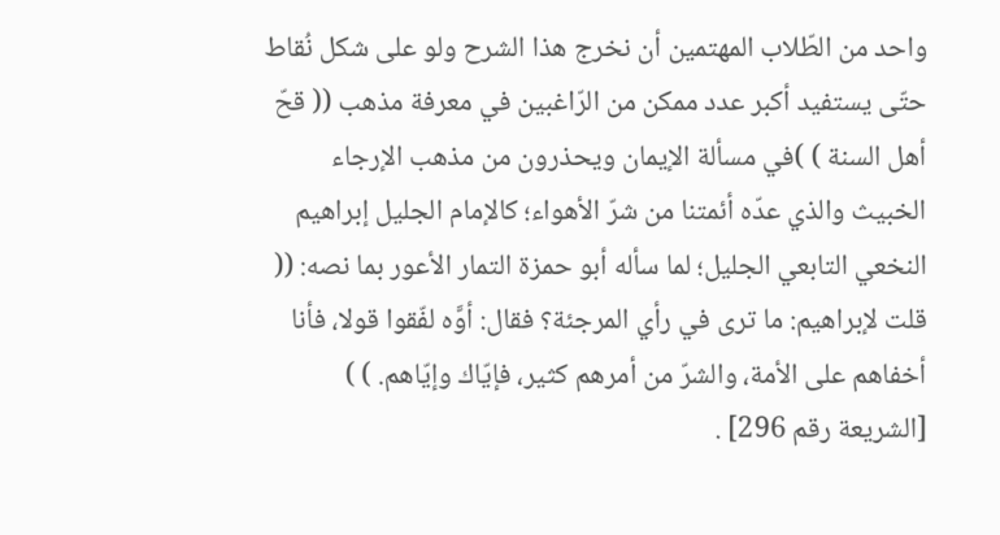واحد من الطّلاب المهتمين أن نخرج هذا الشرح ولو على شكل نُقاط حتّى يستفيد أكبر عدد ممكن من الرّاغبين في معرفة مذهب (( قحّ أهل السنة ) )في مسألة الإيمان ويحذرون من مذهب الإرجاء الخبيث والذي عدّه أئمتنا من شرّ الأهواء؛ كالإمام الجليل إبراهيم النخعي التابعي الجليل؛ لما سأله أبو حمزة التمار الأعور بما نصه: (( قلت لإبراهيم: ما ترى في رأي المرجئة؟ فقال: أوَّه لفّقوا قولا، فأنا أخفاهم على الأمة، والشرّ من أمرهم كثير، فإيّاك وإيّاهم. ) ) [الشريعة رقم 296] .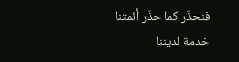فنحذّر كما حذّر أئمتنا خدمة لديننا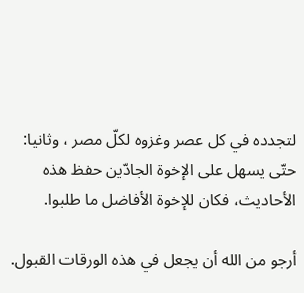لتجدده في كل عصر وغزوه لكلّ مصر ، وثانيا: حتّى يسهل على الإخوة الجادّين حفظ هذه الأحاديث، فكان للإخوة الأفاضل ما طلبوا.

أرجو من الله أن يجعل في هذه الورقات القبول.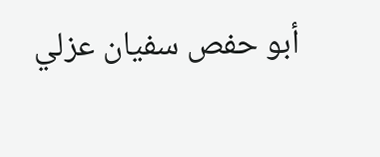أبو حفص سفيان عزلي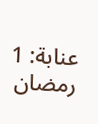عنابة: 1 رمضان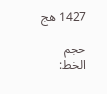1427 هج

حجم الخط: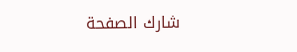شارك الصفحة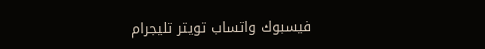فيسبوك واتساب تويتر تليجرام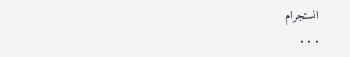انستجرام
. . .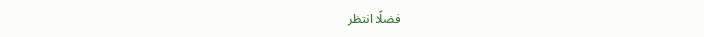فضلًا انتظر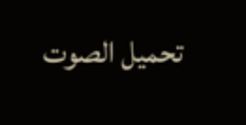تحميل الصوت